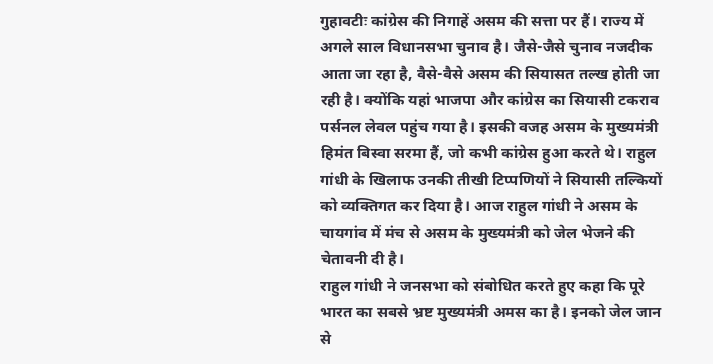गुहावटीः कांग्रेस की निगाहें असम की सत्ता पर हैं। राज्य में अगले साल विधानसभा चुनाव है। जैसे-जैसे चुनाव नजदीक आता जा रहा है, वैसे-वैसे असम की सियासत तल्ख होती जा रही है। क्योंकि यहां भाजपा और कांग्रेस का सियासी टकराव पर्सनल लेवल पहुंच गया है। इसकी वजह असम के मुख्यमंत्री हिमंत बिस्वा सरमा हैं, जो कभी कांग्रेस हुआ करते थे। राहुल गांधी के खिलाफ उनकी तीखी टिप्पणियों ने सियासी तल्कियों को व्यक्तिगत कर दिया है। आज राहुल गांधी ने असम के चायगांव में मंच से असम के मुख्यमंत्री को जेल भेजने की चेतावनी दी है।
राहुल गांधी ने जनसभा को संबोधित करते हुए कहा कि पूरे भारत का सबसे भ्रष्ट मुख्यमंत्री अमस का है। इनको जेल जान से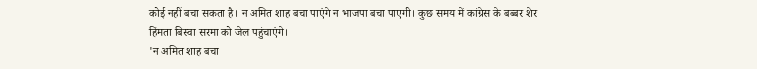कोई नहीं बचा सकता है। न अमित शाह बचा पाएंगे न भाजपा बचा पाएगी। कुछ समय में कांग्रेस के बब्बर शेर हिंमता बिस्वा सरमा को जेल पहुंचाएंगे।
'न अमित शाह बचा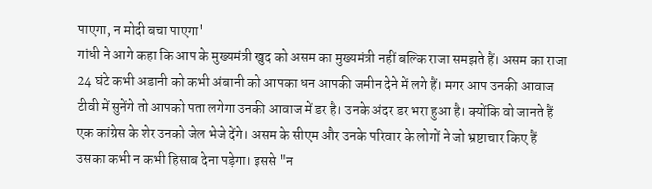पाएगा, न मोदी बचा पाएगा'
गांधी ने आगे कहा कि आप के मुख्यमंत्री खुद को असम का मुख्यमंत्री नहीं बल्कि राजा समझते हैं। असम का राजा 24 घंटे कभी अडानी को कभी अंबानी को आपका धन आपकी जमीन देने में लगे हैं। मगर आप उनकी आवाज टीवी में सुनेंगे तो आपको पता लगेगा उनकी आवाज में डर है। उनके अंदर डर भरा हुआ है। क्योंकि वो जानते हैं एक कांग्रेस के शेर उनको जेल भेजे देंगे। असम के सीएम और उनके परिवार के लोगों ने जो भ्रष्टाचार किए हैं उसका कभी न कभी हिसाब देना पड़ेगा। इससे "न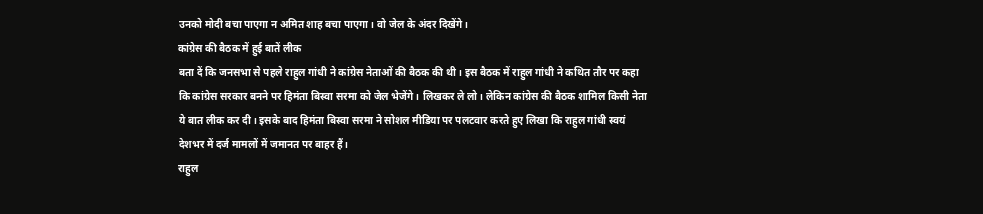उनको मोदी बचा पाएगा न अमित शाह बचा पाएगा। वो जेल के अंदर दिखेंगे।
कांग्रेस की बैठक में हुई बातें लीक
बता दें कि जनसभा से पहले राहुल गांधी ने कांग्रेस नेताओं की बैठक की थी। इस बैठक में राहुल गांधी ने कथित तौर पर कहा कि कांग्रेस सरकार बनने पर हिमंता बिस्वा सरमा को जेल भेजेंगे। लिखकर ले लो। लेकिन कांग्रेस की बैठक शामिल किसी नेता ये बात लीक कर दी। इसके बाद हिमंता बिस्वा सरमा ने सोशल मीडिया पर पलटवार करते हुए लिखा कि राहुल गांधी स्वयं देशभर में दर्ज मामलों में जमानत पर बाहर हैं।
राहुल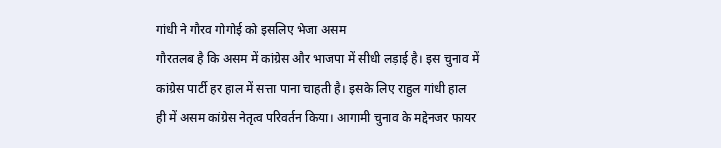गांधी ने गौरव गोगोई को इसलिए भेजा असम
गौरतलब है कि असम में कांग्रेस और भाजपा में सीधी लड़ाई है। इस चुनाव में कांग्रेस पार्टी हर हाल में सत्ता पाना चाहती है। इसके लिए राहुल गांधी हाल ही में असम कांग्रेस नेतृत्व परिवर्तन किया। आगामी चुनाव के मद्देनजर फायर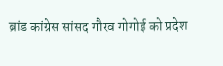ब्रांड कांग्रेस सांसद गौरव गोगोई को प्रदेश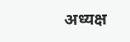अध्यक्ष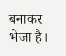बनाकर भेजा है।